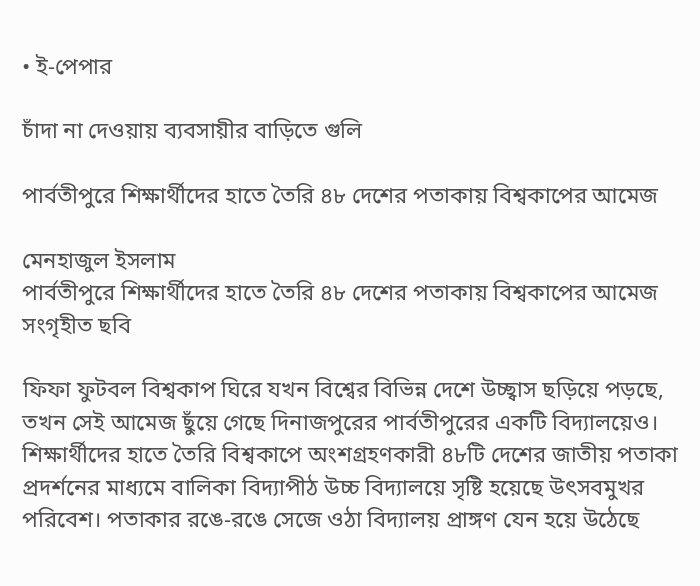• ই-পেপার

চাঁদা না দেওয়ায় ব্যবসায়ীর বাড়িতে গুলি

পার্বতীপুরে শিক্ষার্থীদের হাতে তৈরি ৪৮ দেশের পতাকায় বিশ্বকাপের আমেজ

মেনহাজুল ইসলাম
পার্বতীপুরে শিক্ষার্থীদের হাতে তৈরি ৪৮ দেশের পতাকায় বিশ্বকাপের আমেজ
সংগৃহীত ছবি

ফিফা ফুটবল বিশ্বকাপ ঘিরে যখন বিশ্বের বিভিন্ন দেশে উচ্ছ্বাস ছড়িয়ে পড়ছে, তখন সেই আমেজ ছুঁয়ে গেছে দিনাজপুরের পার্বতীপুরের একটি বিদ্যালয়েও। শিক্ষার্থীদের হাতে তৈরি বিশ্বকাপে অংশগ্রহণকারী ৪৮টি দেশের জাতীয় পতাকা প্রদর্শনের মাধ্যমে বালিকা বিদ্যাপীঠ উচ্চ বিদ্যালয়ে সৃষ্টি হয়েছে উৎসবমুখর পরিবেশ। পতাকার রঙে-রঙে সেজে ওঠা বিদ্যালয় প্রাঙ্গণ যেন হয়ে উঠেছে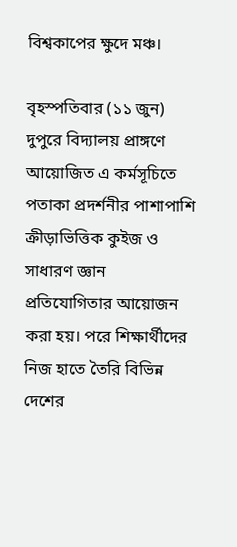বিশ্বকাপের ক্ষুদে মঞ্চ।

বৃহস্পতিবার (১১ জুন) দুপুরে বিদ্যালয় প্রাঙ্গণে আয়োজিত এ কর্মসূচিতে পতাকা প্রদর্শনীর পাশাপাশি ক্রীড়াভিত্তিক কুইজ ও সাধারণ জ্ঞান প্রতিযোগিতার আয়োজন করা হয়। পরে শিক্ষার্থীদের নিজ হাতে তৈরি বিভিন্ন দেশের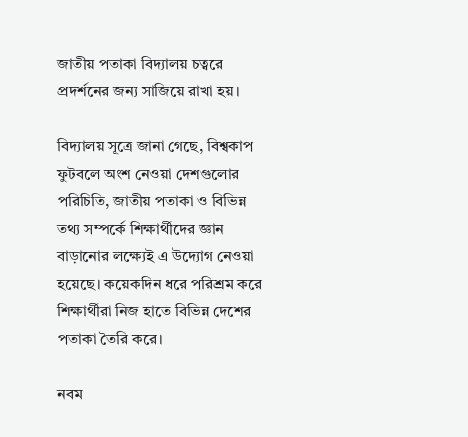জাতীয় পতাকা বিদ্যালয় চত্বরে প্রদর্শনের জন্য সাজিয়ে রাখা হয়।

বিদ্যালয় সূত্রে জানা গেছে, বিশ্বকাপ ফুটবলে অংশ নেওয়া দেশগুলোর পরিচিতি, জাতীয় পতাকা ও বিভিন্ন তথ্য সম্পর্কে শিক্ষার্থীদের জ্ঞান বাড়ানোর লক্ষ্যেই এ উদ্যোগ নেওয়া হয়েছে। কয়েকদিন ধরে পরিশ্রম করে শিক্ষার্থীরা নিজ হাতে বিভিন্ন দেশের পতাকা তৈরি করে।

নবম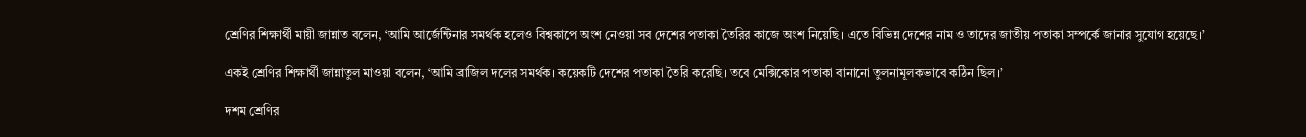শ্রেণির শিক্ষার্থী মায়ী জান্নাত বলেন, ‘আমি আর্জেন্টিনার সমর্থক হলেও বিশ্বকাপে অংশ নেওয়া সব দেশের পতাকা তৈরির কাজে অংশ নিয়েছি। এতে বিভিন্ন দেশের নাম ও তাদের জাতীয় পতাকা সম্পর্কে জানার সুযোগ হয়েছে।’

একই শ্রেণির শিক্ষার্থী জান্নাতুল মাওয়া বলেন, ‘আমি ব্রাজিল দলের সমর্থক। কয়েকটি দেশের পতাকা তৈরি করেছি। তবে মেক্সিকোর পতাকা বানানো তুলনামূলকভাবে কঠিন ছিল।’

দশম শ্রেণির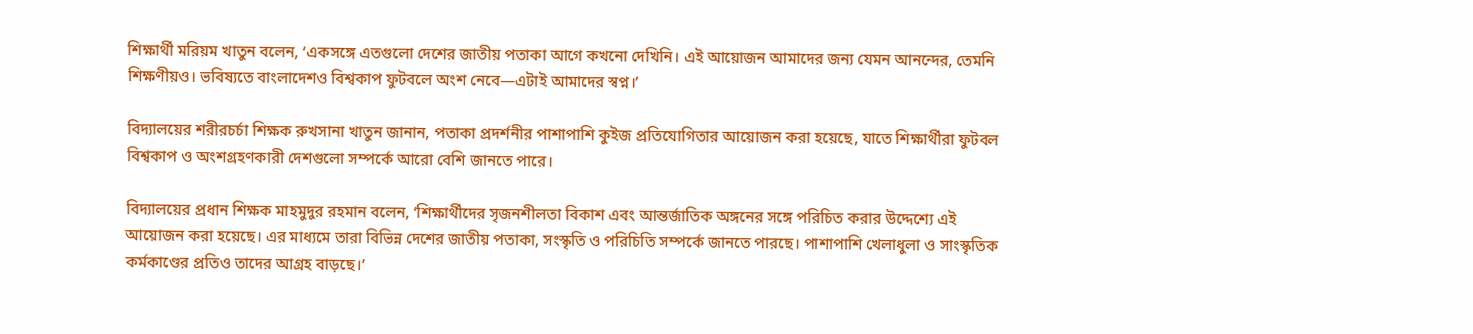শিক্ষার্থী মরিয়ম খাতুন বলেন, ‘একসঙ্গে এতগুলো দেশের জাতীয় পতাকা আগে কখনো দেখিনি। এই আয়োজন আমাদের জন্য যেমন আনন্দের, তেমনি শিক্ষণীয়ও। ভবিষ্যতে বাংলাদেশও বিশ্বকাপ ফুটবলে অংশ নেবে—এটাই আমাদের স্বপ্ন।’

বিদ্যালয়ের শরীরচর্চা শিক্ষক রুখসানা খাতুন জানান, পতাকা প্রদর্শনীর পাশাপাশি কুইজ প্রতিযোগিতার আয়োজন করা হয়েছে, যাতে শিক্ষার্থীরা ফুটবল বিশ্বকাপ ও অংশগ্রহণকারী দেশগুলো সম্পর্কে আরো বেশি জানতে পারে।

বিদ্যালয়ের প্রধান শিক্ষক মাহমুদুর রহমান বলেন, ‘শিক্ষার্থীদের সৃজনশীলতা বিকাশ এবং আন্তর্জাতিক অঙ্গনের সঙ্গে পরিচিত করার উদ্দেশ্যে এই আয়োজন করা হয়েছে। এর মাধ্যমে তারা বিভিন্ন দেশের জাতীয় পতাকা, সংস্কৃতি ও পরিচিতি সম্পর্কে জানতে পারছে। পাশাপাশি খেলাধুলা ও সাংস্কৃতিক কর্মকাণ্ডের প্রতিও তাদের আগ্রহ বাড়ছে।’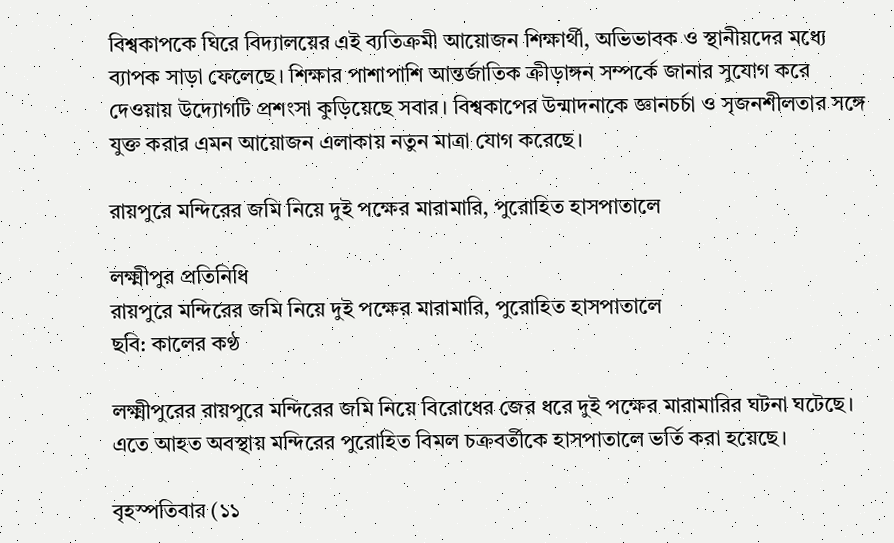বিশ্বকাপকে ঘিরে বিদ্যালয়ের এই ব্যতিক্রমী আয়োজন শিক্ষার্থী, অভিভাবক ও স্থানীয়দের মধ্যে ব্যাপক সাড়া ফেলেছে। শিক্ষার পাশাপাশি আন্তর্জাতিক ক্রীড়াঙ্গন সম্পর্কে জানার সুযোগ করে দেওয়ায় উদ্যোগটি প্রশংসা কুড়িয়েছে সবার। বিশ্বকাপের উন্মাদনাকে জ্ঞানচর্চা ও সৃজনশীলতার সঙ্গে যুক্ত করার এমন আয়োজন এলাকায় নতুন মাত্রা যোগ করেছে।

রায়পুরে মন্দিরের জমি নিয়ে দুই পক্ষের মারামারি, পুরোহিত হাসপাতালে

লক্ষ্মীপুর প্রতিনিধি
রায়পুরে মন্দিরের জমি নিয়ে দুই পক্ষের মারামারি, পুরোহিত হাসপাতালে
ছবি: কালের কণ্ঠ

লক্ষ্মীপুরের রায়পুরে মন্দিরের জমি নিয়ে বিরোধের জের ধরে দুই পক্ষের মারামারির ঘটনা ঘটেছে। এতে আহত অবস্থায় মন্দিরের পুরোহিত বিমল চক্রবর্তীকে হাসপাতালে ভর্তি করা হয়েছে।

বৃহস্পতিবার (১১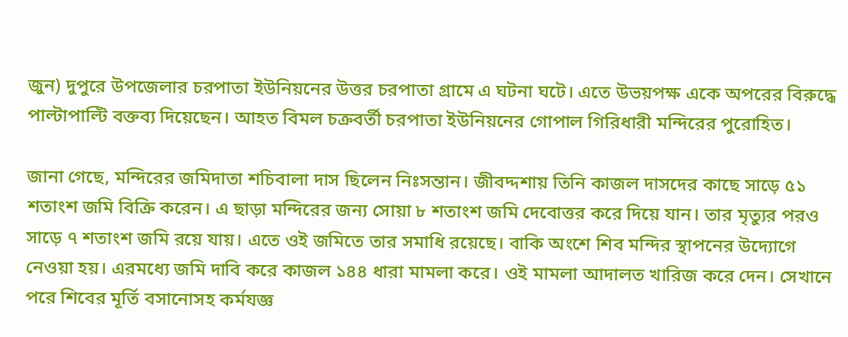জুন) দুপুরে উপজেলার চরপাতা ইউনিয়নের উত্তর চরপাতা গ্রামে এ ঘটনা ঘটে। এতে উভয়পক্ষ একে অপরের বিরুদ্ধে পাল্টাপাল্টি বক্তব্য দিয়েছেন। আহত বিমল চক্রবর্তী চরপাতা ইউনিয়নের গোপাল গিরিধারী মন্দিরের পুরোহিত।

জানা গেছে, মন্দিরের জমিদাতা শচিবালা দাস ছিলেন নিঃসন্তান। জীবদ্দশায় তিনি কাজল দাসদের কাছে সাড়ে ৫১ শতাংশ জমি বিক্রি করেন। এ ছাড়া মন্দিরের জন্য সোয়া ৮ শতাংশ জমি দেবোত্তর করে দিয়ে যান। তার মৃত্যুর পরও সাড়ে ৭ শতাংশ জমি রয়ে যায়। এতে ওই জমিতে তার সমাধি রয়েছে। বাকি অংশে শিব মন্দির স্থাপনের উদ্যোগে নেওয়া হয়। এরমধ্যে জমি দাবি করে কাজল ১৪৪ ধারা মামলা করে। ওই মামলা আদালত খারিজ করে দেন। সেখানে পরে শিবের মূর্তি বসানোসহ কর্মযজ্ঞ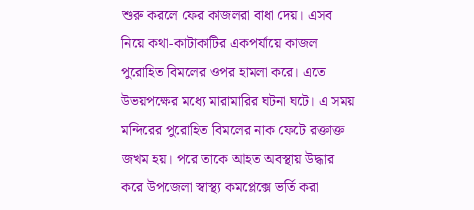শুরু করলে ফের কাজলরা বাধা দেয়। এসব নিয়ে কথা-কাটাকাটির একপর্যায়ে কাজল পুরোহিত বিমলের ওপর হামলা করে। এতে উভয়পক্ষের মধ্যে মারামারির ঘটনা ঘটে। এ সময় মন্দিরের পুরোহিত বিমলের নাক ফেটে রক্তাক্ত জখম হয়। পরে তাকে আহত অবস্থায় উদ্ধার করে উপজেলা স্বাস্থ্য কমপ্লেক্সে ভর্তি করা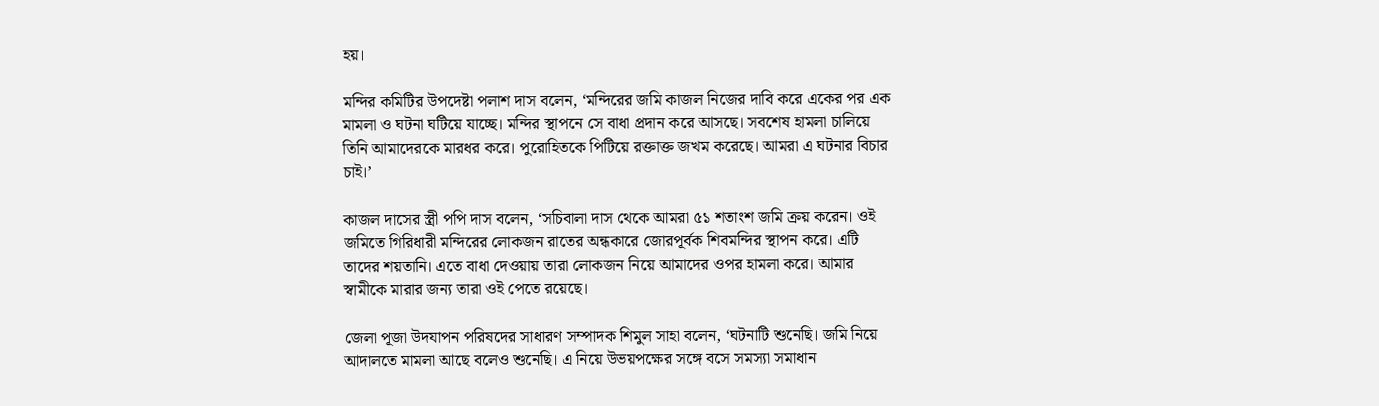হয়।

মন্দির কমিটির উপদেষ্টা পলাশ দাস বলেন, ‘মন্দিরের জমি কাজল নিজের দাবি করে একের পর এক মামলা ও ঘটনা ঘটিয়ে যাচ্ছে। মন্দির স্থাপনে সে বাধা প্রদান করে আসছে। সবশেষ হামলা চালিয়ে তিনি আমাদেরকে মারধর করে। পুরোহিতকে পিটিয়ে রক্তাক্ত জখম করেছে। আমরা এ ঘটনার বিচার চাই।’

কাজল দাসের স্ত্রী পপি দাস বলেন, ‘সচিবালা দাস থেকে আমরা ৫১ শতাংশ জমি ক্রয় করেন। ওই জমিতে গিরিধারী মন্দিরের লোকজন রাতের অন্ধকারে জোরপূর্বক শিবমন্দির স্থাপন করে। এটি তাদের শয়তানি। এতে বাধা দেওয়ায় তারা লোকজন নিয়ে আমাদের ওপর হামলা করে। আমার স্বামীকে মারার জন্য তারা ওই পেতে রয়েছে।

জেলা পূজা উদযাপন পরিষদের সাধারণ সম্পাদক শিমুল সাহা বলেন, ‘ঘটনাটি শুনেছি। জমি নিয়ে আদালতে মামলা আছে বলেও শুনেছি। এ নিয়ে উভয়পক্ষের সঙ্গে বসে সমস্যা সমাধান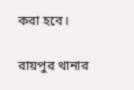করা হবে।

রায়পুর থানার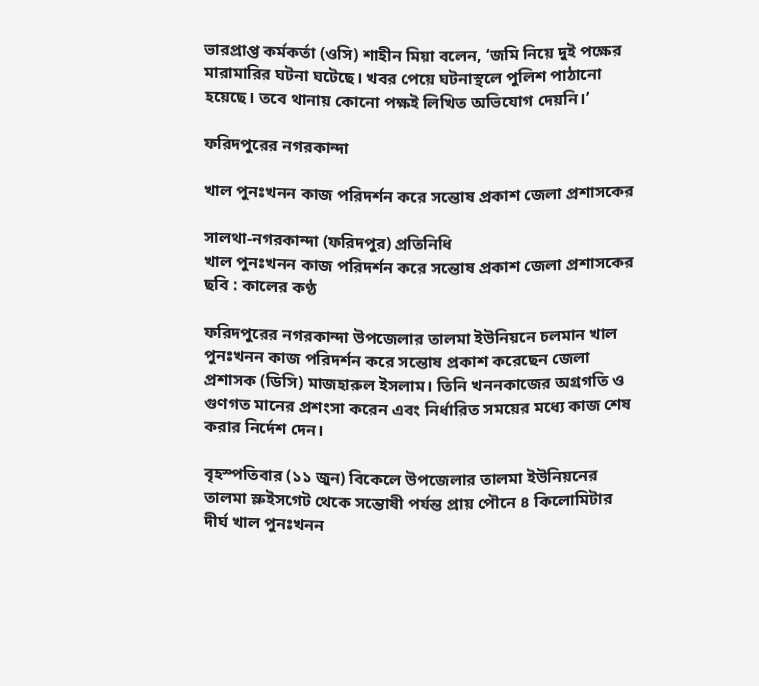ভারপ্রাপ্ত কর্মকর্তা (ওসি) শাহীন মিয়া বলেন, ‘জমি নিয়ে দুই পক্ষের মারামারির ঘটনা ঘটেছে। খবর পেয়ে ঘটনাস্থলে পুলিশ পাঠানো হয়েছে। তবে থানায় কোনো পক্ষই লিখিত অভিযোগ দেয়নি।’

ফরিদপুরের নগরকান্দা

খাল পুনঃখনন কাজ পরিদর্শন করে সন্তোষ প্রকাশ জেলা প্রশাসকের

সালথা-নগরকান্দা (ফরিদপুর) প্রতিনিধি
খাল পুনঃখনন কাজ পরিদর্শন করে সন্তোষ প্রকাশ জেলা প্রশাসকের
ছবি : কালের কণ্ঠ

ফরিদপুরের নগরকান্দা উপজেলার তালমা ইউনিয়নে চলমান খাল পুনঃখনন কাজ পরিদর্শন করে সন্তোষ প্রকাশ করেছেন জেলা প্রশাসক (ডিসি) মাজহারুল ইসলাম। তিনি খননকাজের অগ্রগতি ও গুণগত মানের প্রশংসা করেন এবং নির্ধারিত সময়ের মধ্যে কাজ শেষ করার নির্দেশ দেন।

বৃহস্পতিবার (১১ জুন) বিকেলে উপজেলার তালমা ইউনিয়নের তালমা স্লুইসগেট থেকে সন্তোষী পর্যন্ত প্রায় পৌনে ৪ কিলোমিটার দীর্ঘ খাল পুনঃখনন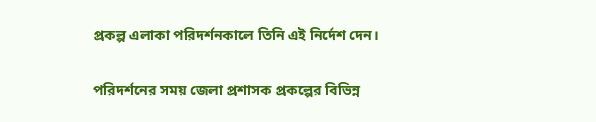প্রকল্প এলাকা পরিদর্শনকালে তিনি এই নির্দেশ দেন।

পরিদর্শনের সময় জেলা প্রশাসক প্রকল্পের বিভিন্ন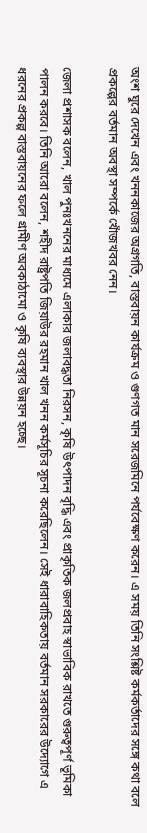অংশ ঘুরে দেখেন এবং খননকাজের অগ্রগতি, বাস্তবায়ন কার্যক্রম ও গুণগত মান সরেজমিনে পর্যবেক্ষণ করেন। এ সময় তিনি সংশ্লিষ্ট কর্মকর্তাদের সঙ্গে কথা বলে প্রকল্পের বর্তমান অবস্থা সম্পর্কে খোঁজখবর নেন।

জেলা প্রশাসক বলেন, খাল পুনঃখননের মাধ্যমে এলাকার জলাবদ্ধতা নিরসন, কৃষি উৎপাদন বৃদ্ধি এবং প্রাকৃতিক জলপ্রবাহ স্বাভাবিক রাখতে গুরুত্বপূর্ণ ভূমিকা পালন করবে। তিনি আরো বলেন, শহীদ রাষ্ট্রপতি জিয়াউর রহমান খাল খনন কর্মসূচির সূচনা করেছিলেন। সেই ধারাবাহিকতায় বর্তমান সরকারের উদ্যোগে এ ধরনের প্রকল্প বাস্তবায়নের ফলে গ্রামীণ অবকাঠামো ও কৃষি ব্যবস্থার উন্নয়ন হচ্ছে।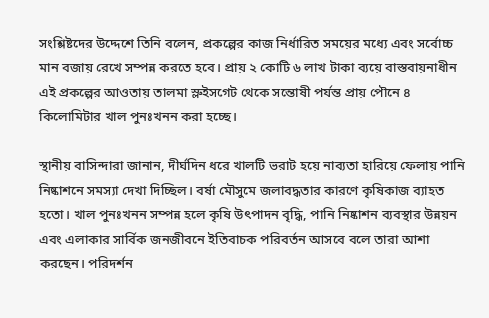সংশ্লিষ্টদের উদ্দেশে তিনি বলেন, প্রকল্পের কাজ নির্ধারিত সময়ের মধ্যে এবং সর্বোচ্চ মান বজায় রেখে সম্পন্ন করতে হবে। প্রায় ২ কোটি ৬ লাখ টাকা ব্যয়ে বাস্তবায়নাধীন এই প্রকল্পের আওতায় তালমা স্লুইসগেট থেকে সন্তোষী পর্যন্ত প্রায় পৌনে ৪ কিলোমিটার খাল পুনঃখনন করা হচ্ছে।

স্থানীয় বাসিন্দারা জানান, দীর্ঘদিন ধরে খালটি ভরাট হয়ে নাব্যতা হারিয়ে ফেলায় পানি নিষ্কাশনে সমস্যা দেখা দিচ্ছিল। বর্ষা মৌসুমে জলাবদ্ধতার কারণে কৃষিকাজ ব্যাহত হতো। খাল পুনঃখনন সম্পন্ন হলে কৃষি উৎপাদন বৃদ্ধি, পানি নিষ্কাশন ব্যবস্থার উন্নয়ন এবং এলাকার সার্বিক জনজীবনে ইতিবাচক পরিবর্তন আসবে বলে তারা আশা করছেন। পরিদর্শন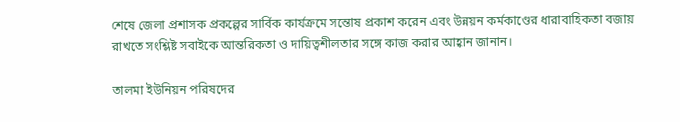শেষে জেলা প্রশাসক প্রকল্পের সার্বিক কার্যক্রমে সন্তোষ প্রকাশ করেন এবং উন্নয়ন কর্মকাণ্ডের ধারাবাহিকতা বজায় রাখতে সংশ্লিষ্ট সবাইকে আন্তরিকতা ও দায়িত্বশীলতার সঙ্গে কাজ করার আহ্বান জানান।

তালমা ইউনিয়ন পরিষদের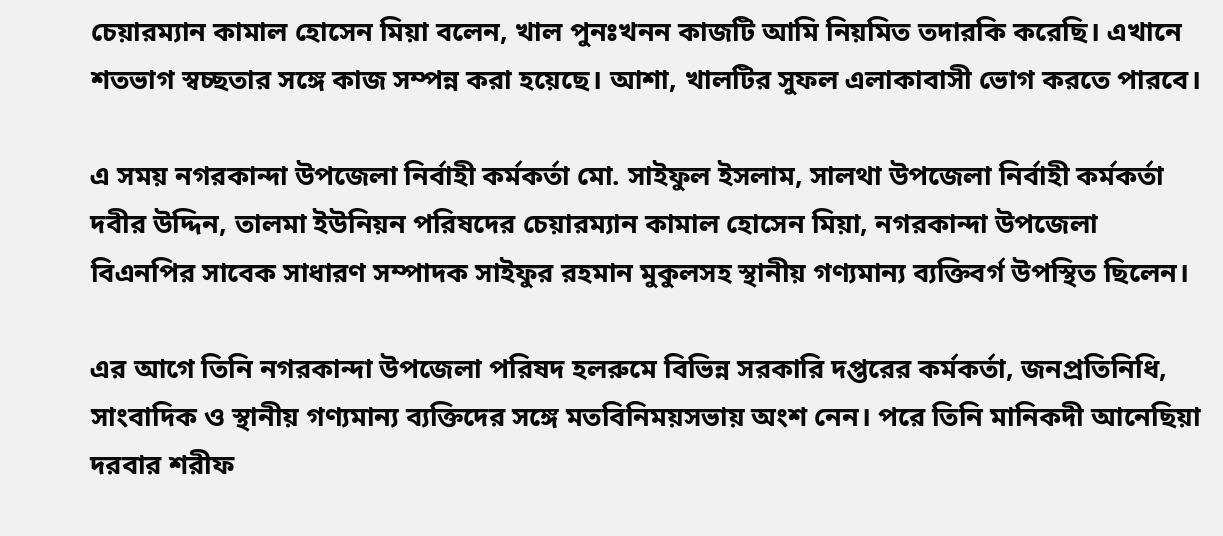চেয়ারম্যান কামাল হোসেন মিয়া বলেন, খাল পুনঃখনন কাজটি আমি নিয়মিত তদারকি করেছি। এখানে শতভাগ স্বচ্ছতার সঙ্গে কাজ সম্পন্ন করা হয়েছে। আশা, খালটির সুফল এলাকাবাসী ভোগ করতে পারবে।

এ সময় নগরকান্দা উপজেলা নির্বাহী কর্মকর্তা মো. সাইফুল ইসলাম, সালথা উপজেলা নির্বাহী কর্মকর্তা দবীর উদ্দিন, তালমা ইউনিয়ন পরিষদের চেয়ারম্যান কামাল হোসেন মিয়া, নগরকান্দা উপজেলা বিএনপির সাবেক সাধারণ সম্পাদক সাইফুর রহমান মুকুলসহ স্থানীয় গণ্যমান্য ব্যক্তিবর্গ উপস্থিত ছিলেন।

এর আগে তিনি নগরকান্দা উপজেলা পরিষদ হলরুমে বিভিন্ন সরকারি দপ্তরের কর্মকর্তা, জনপ্রতিনিধি, সাংবাদিক ও স্থানীয় গণ্যমান্য ব্যক্তিদের সঙ্গে মতবিনিময়সভায় অংশ নেন। পরে তিনি মানিকদী আনেছিয়া দরবার শরীফ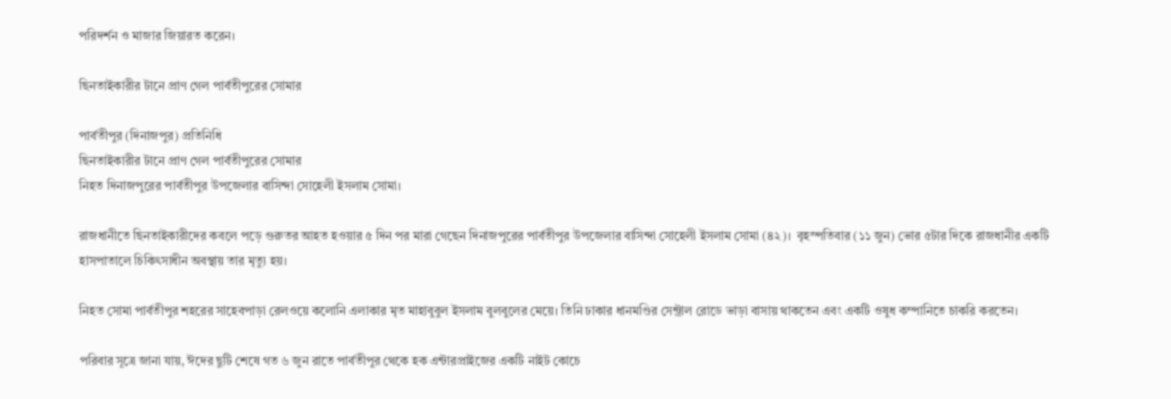পরিদর্শন ও মাজার জিয়ারত করেন।

ছিনতাইকারীর টানে প্রাণ গেল পার্বতীপুরের সোমার

পার্বতীপুর (দিনাজপুর) প্রতিনিধি
ছিনতাইকারীর টানে প্রাণ গেল পার্বতীপুরের সোমার
নিহত দিনাজপুরের পার্বতীপুর উপজেলার বাসিন্দা সোহেলী ইসলাম সোমা।

রাজধানীতে ছিনতাইকারীদের কবলে পড়ে গুরুতর আহত হওয়ার ৫ দিন পর মারা গেছেন দিনাজপুরের পার্বতীপুর উপজেলার বাসিন্দা সোহেলী ইসলাম সোমা (৪২)।  বৃহস্পতিবার (১১ জুন) ভোর ৫টার দিকে রাজধানীর একটি হাসপাতালে চিকিৎসাধীন অবস্থায় তার মৃত্যু হয়।

নিহত সোমা পার্বতীপুর শহরের সাহেবপাড়া রেলওয়ে কলোনি এলাকার মৃত মাহাবুবুল ইসলাম বুলবুলের মেয়ে। তিনি ঢাকার ধানমণ্ডির সেন্ট্রাল রোডে ভাড়া বাসায় থাকতেন এবং একটি ওষুধ কম্পানিতে চাকরি করতেন।

পরিবার সূত্রে জানা যায়, ঈদের ছুটি শেষে গত ৬ জুন রাতে পার্বতীপুর থেকে হক এন্টারপ্রাইজের একটি নাইট কোচে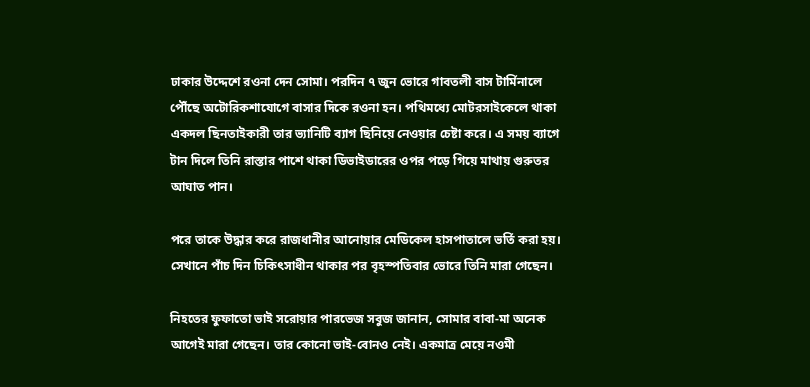ঢাকার উদ্দেশে রওনা দেন সোমা। পরদিন ৭ জুন ভোরে গাবতলী বাস টার্মিনালে পৌঁছে অটোরিকশাযোগে বাসার দিকে রওনা হন। পথিমধ্যে মোটরসাইকেলে থাকা একদল ছিনতাইকারী তার ভ্যানিটি ব্যাগ ছিনিয়ে নেওয়ার চেষ্টা করে। এ সময় ব্যাগে টান দিলে তিনি রাস্তার পাশে থাকা ডিভাইডারের ওপর পড়ে গিয়ে মাথায় গুরুতর আঘাত পান।

পরে তাকে উদ্ধার করে রাজধানীর আনোয়ার মেডিকেল হাসপাতালে ভর্তি করা হয়। সেখানে পাঁচ দিন চিকিৎসাধীন থাকার পর বৃহস্পতিবার ভোরে তিনি মারা গেছেন।

নিহতের ফুফাতো ভাই সরোয়ার পারভেজ সবুজ জানান, সোমার বাবা-মা অনেক আগেই মারা গেছেন। তার কোনো ভাই-বোনও নেই। একমাত্র মেয়ে নওমী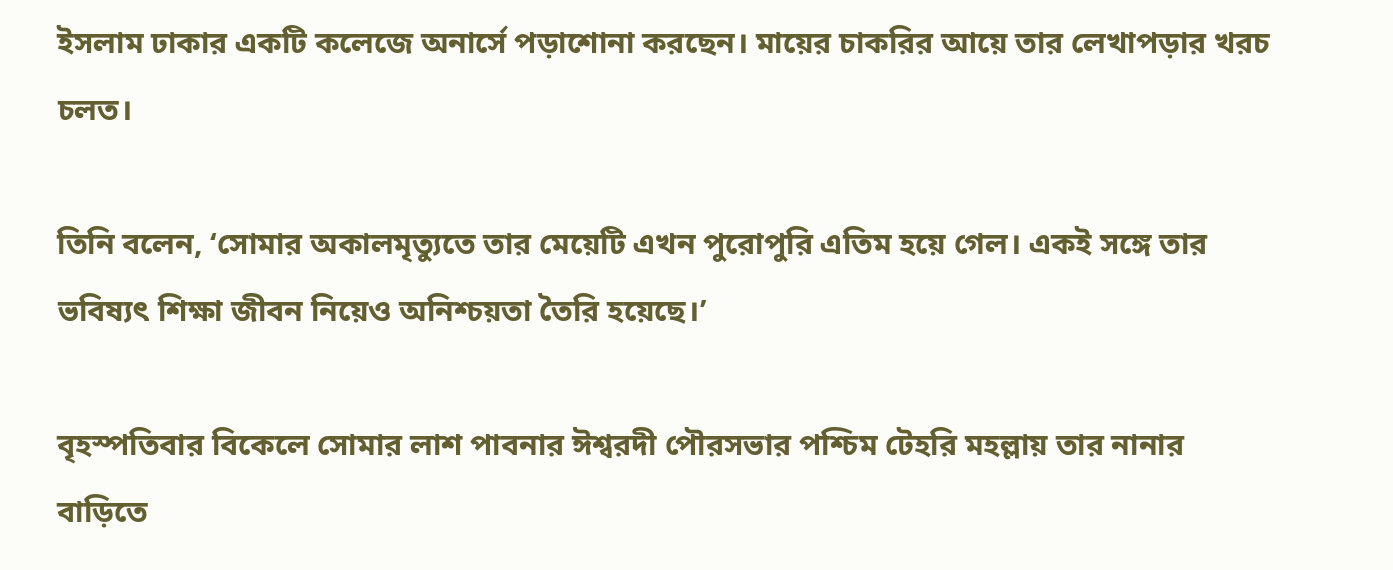ইসলাম ঢাকার একটি কলেজে অনার্সে পড়াশোনা করছেন। মায়ের চাকরির আয়ে তার লেখাপড়ার খরচ চলত।

তিনি বলেন, ‘সোমার অকালমৃত্যুতে তার মেয়েটি এখন পুরোপুরি এতিম হয়ে গেল। একই সঙ্গে তার ভবিষ্যৎ শিক্ষা জীবন নিয়েও অনিশ্চয়তা তৈরি হয়েছে।’

বৃহস্পতিবার বিকেলে সোমার লাশ পাবনার ঈশ্বরদী পৌরসভার পশ্চিম টেহরি মহল্লায় তার নানার বাড়িতে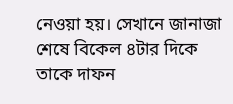নেওয়া হয়। সেখানে জানাজা শেষে বিকেল ৪টার দিকে তাকে দাফন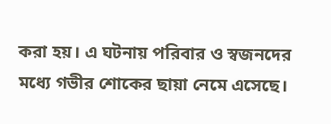করা হয়। এ ঘটনায় পরিবার ও স্বজনদের মধ্যে গভীর শোকের ছায়া নেমে এসেছে।